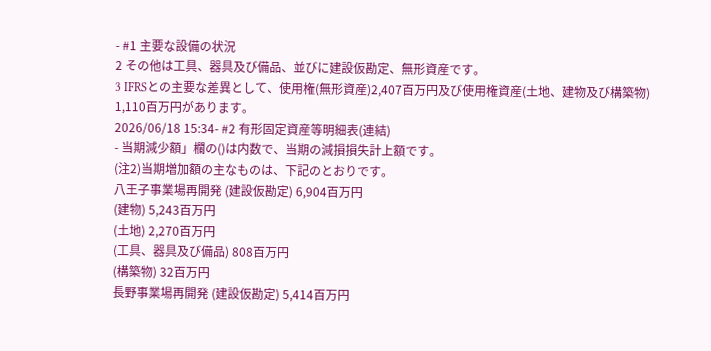- #1 主要な設備の状況
2 その他は工具、器具及び備品、並びに建設仮勘定、無形資産です。
3 IFRSとの主要な差異として、使用権(無形資産)2,407百万円及び使用権資産(土地、建物及び構築物)
1,110百万円があります。
2026/06/18 15:34- #2 有形固定資産等明細表(連結)
- 当期減少額」欄の()は内数で、当期の減損損失計上額です。
(注2)当期増加額の主なものは、下記のとおりです。
八王子事業場再開発 (建設仮勘定) 6,904百万円
(建物) 5,243百万円
(土地) 2,270百万円
(工具、器具及び備品) 808百万円
(構築物) 32百万円
長野事業場再開発 (建設仮勘定) 5,414百万円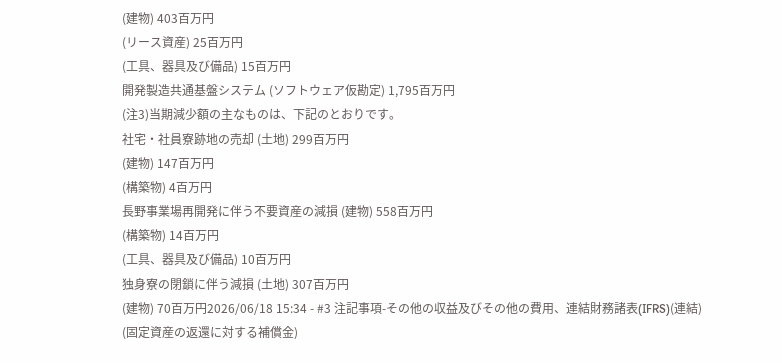(建物) 403百万円
(リース資産) 25百万円
(工具、器具及び備品) 15百万円
開発製造共通基盤システム (ソフトウェア仮勘定) 1,795百万円
(注3)当期減少額の主なものは、下記のとおりです。
社宅・社員寮跡地の売却 (土地) 299百万円
(建物) 147百万円
(構築物) 4百万円
長野事業場再開発に伴う不要資産の減損 (建物) 558百万円
(構築物) 14百万円
(工具、器具及び備品) 10百万円
独身寮の閉鎖に伴う減損 (土地) 307百万円
(建物) 70百万円2026/06/18 15:34 - #3 注記事項-その他の収益及びその他の費用、連結財務諸表(IFRS)(連結)
(固定資産の返還に対する補償金)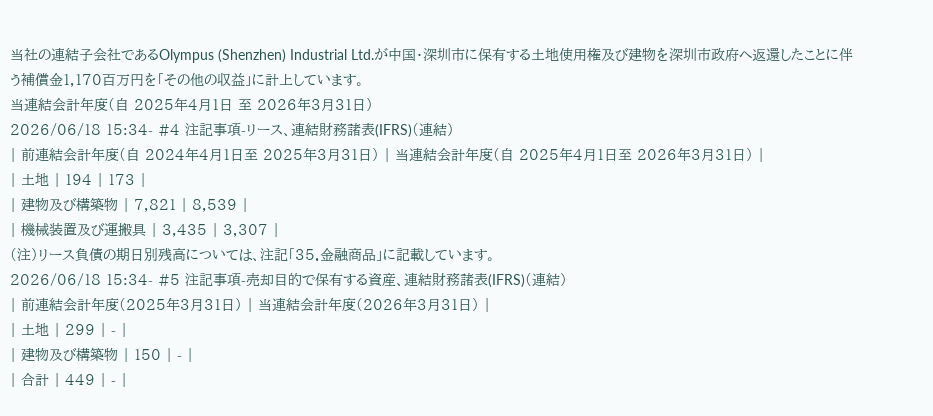当社の連結子会社であるOlympus (Shenzhen) Industrial Ltd.が中国・深圳市に保有する土地使用権及び建物を深圳市政府へ返還したことに伴う補償金1,170百万円を「その他の収益」に計上しています。
当連結会計年度(自 2025年4月1日 至 2026年3月31日)
2026/06/18 15:34- #4 注記事項-リース、連結財務諸表(IFRS)(連結)
| 前連結会計年度(自 2024年4月1日至 2025年3月31日) | 当連結会計年度(自 2025年4月1日至 2026年3月31日) |
| 土地 | 194 | 173 |
| 建物及び構築物 | 7,821 | 8,539 |
| 機械装置及び運搬具 | 3,435 | 3,307 |
(注)リース負債の期日別残高については、注記「35.金融商品」に記載しています。
2026/06/18 15:34- #5 注記事項-売却目的で保有する資産、連結財務諸表(IFRS)(連結)
| 前連結会計年度(2025年3月31日) | 当連結会計年度(2026年3月31日) |
| 土地 | 299 | - |
| 建物及び構築物 | 150 | - |
| 合計 | 449 | - |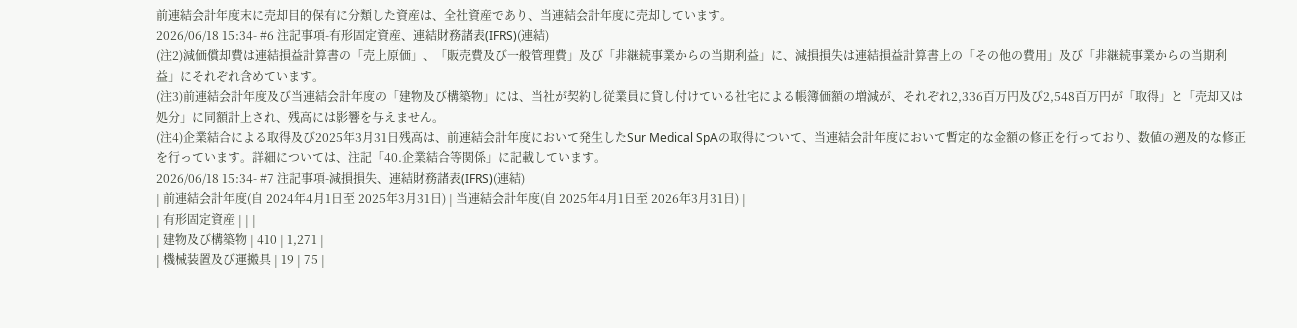前連結会計年度末に売却目的保有に分類した資産は、全社資産であり、当連結会計年度に売却しています。
2026/06/18 15:34- #6 注記事項-有形固定資産、連結財務諸表(IFRS)(連結)
(注2)減価償却費は連結損益計算書の「売上原価」、「販売費及び一般管理費」及び「非継続事業からの当期利益」に、減損損失は連結損益計算書上の「その他の費用」及び「非継続事業からの当期利益」にそれぞれ含めています。
(注3)前連結会計年度及び当連結会計年度の「建物及び構築物」には、当社が契約し従業員に貸し付けている社宅による帳簿価額の増減が、それぞれ2,336百万円及び2,548百万円が「取得」と「売却又は処分」に同額計上され、残高には影響を与えません。
(注4)企業結合による取得及び2025年3月31日残高は、前連結会計年度において発生したSur Medical SpAの取得について、当連結会計年度において暫定的な金額の修正を行っており、数値の遡及的な修正を行っています。詳細については、注記「40.企業結合等関係」に記載しています。
2026/06/18 15:34- #7 注記事項-減損損失、連結財務諸表(IFRS)(連結)
| 前連結会計年度(自 2024年4月1日至 2025年3月31日) | 当連結会計年度(自 2025年4月1日至 2026年3月31日) |
| 有形固定資産 | | |
| 建物及び構築物 | 410 | 1,271 |
| 機械装置及び運搬具 | 19 | 75 |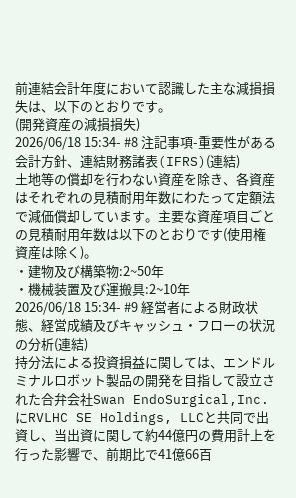前連結会計年度において認識した主な減損損失は、以下のとおりです。
(開発資産の減損損失)
2026/06/18 15:34- #8 注記事項-重要性がある会計方針、連結財務諸表(IFRS)(連結)
土地等の償却を行わない資産を除き、各資産はそれぞれの見積耐用年数にわたって定額法で減価償却しています。主要な資産項目ごとの見積耐用年数は以下のとおりです(使用権資産は除く)。
・建物及び構築物:2~50年
・機械装置及び運搬具:2~10年
2026/06/18 15:34- #9 経営者による財政状態、経営成績及びキャッシュ・フローの状況の分析(連結)
持分法による投資損益に関しては、エンドルミナルロボット製品の開発を目指して設立された合弁会社Swan EndoSurgical,Inc.にRVLHC SE Holdings, LLCと共同で出資し、当出資に関して約44億円の費用計上を行った影響で、前期比で41億66百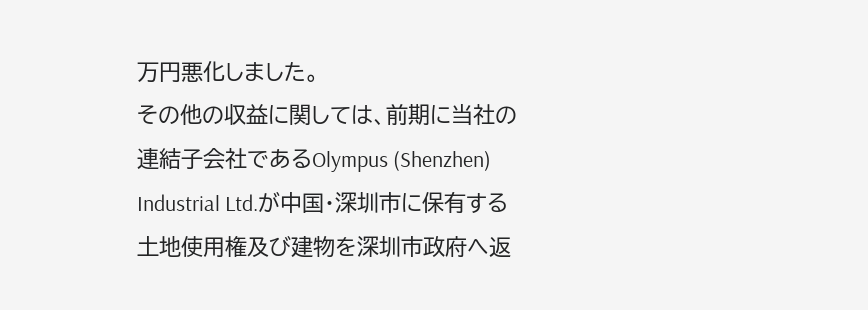万円悪化しました。
その他の収益に関しては、前期に当社の連結子会社であるOlympus (Shenzhen) Industrial Ltd.が中国・深圳市に保有する土地使用権及び建物を深圳市政府へ返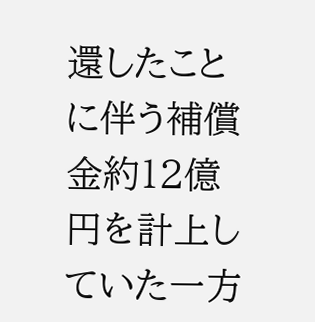還したことに伴う補償金約12億円を計上していた一方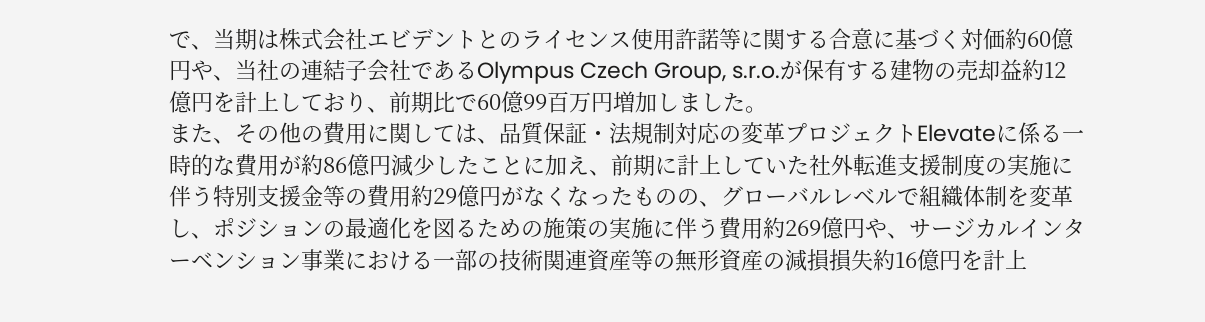で、当期は株式会社エビデントとのライセンス使用許諾等に関する合意に基づく対価約60億円や、当社の連結子会社であるOlympus Czech Group, s.r.o.が保有する建物の売却益約12億円を計上しており、前期比で60億99百万円増加しました。
また、その他の費用に関しては、品質保証・法規制対応の変革プロジェクトElevateに係る一時的な費用が約86億円減少したことに加え、前期に計上していた社外転進支援制度の実施に伴う特別支援金等の費用約29億円がなくなったものの、グローバルレベルで組織体制を変革し、ポジションの最適化を図るための施策の実施に伴う費用約269億円や、サージカルインターベンション事業における一部の技術関連資産等の無形資産の減損損失約16億円を計上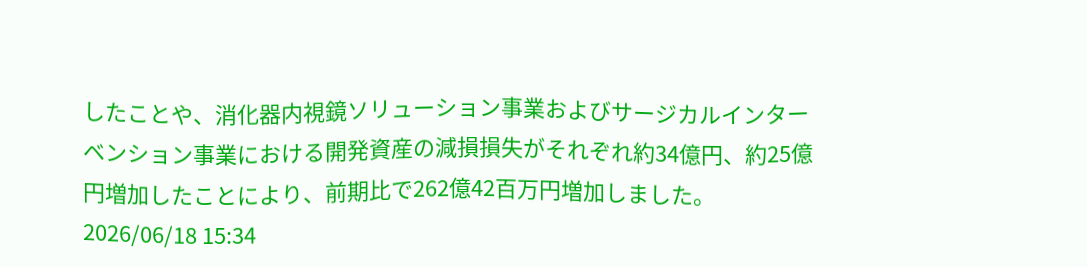したことや、消化器内視鏡ソリューション事業およびサージカルインターベンション事業における開発資産の減損損失がそれぞれ約34億円、約25億円増加したことにより、前期比で262億42百万円増加しました。
2026/06/18 15:34